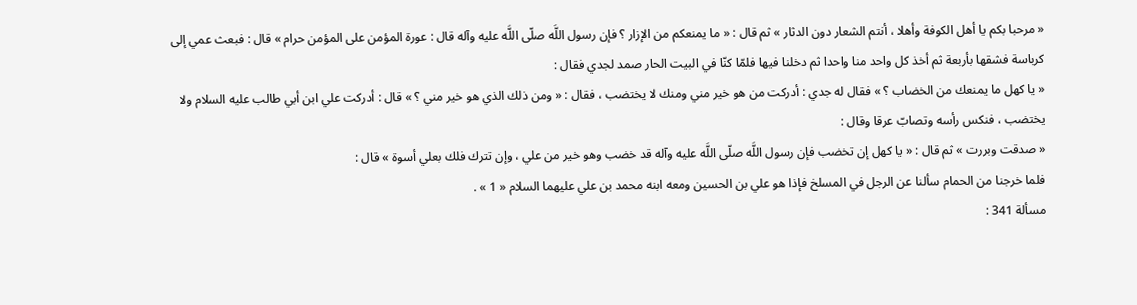« مرحبا بكم يا أهل الكوفة وأهلا ، أنتم الشعار دون الدثار » ثم قال : « ما يمنعكم من الإزار ؟ فإن رسول اللَّه صلّى اللَّه عليه وآله قال : عورة المؤمن على المؤمن حرام » قال : فبعث عمي إلى كرباسة فشقها بأربعة ثم أخذ كل واحد منا واحدا ثم دخلنا فيها فلمّا كنّا في البيت الحار صمد لجدي فقال :
« يا كهل ما يمنعك من الخضاب ؟ » فقال له جدي : أدركت من هو خير مني ومنك لا يختضب ، فقال : « ومن ذلك الذي هو خير مني ؟ » قال : أدركت علي ابن أبي طالب عليه السلام ولا يختضب ، فنكس رأسه وتصابّ عرقا وقال :
« صدقت وبررت » ثم قال : « يا كهل إن تخضب فإن رسول اللَّه صلّى اللَّه عليه وآله قد خضب وهو خير من علي ، وإن تترك فلك بعلي أسوة » قال :
فلما خرجنا من الحمام سألنا عن الرجل في المسلخ فإذا هو علي بن الحسين ومعه ابنه محمد بن علي عليهما السلام « 1 » .
مسألة 341 :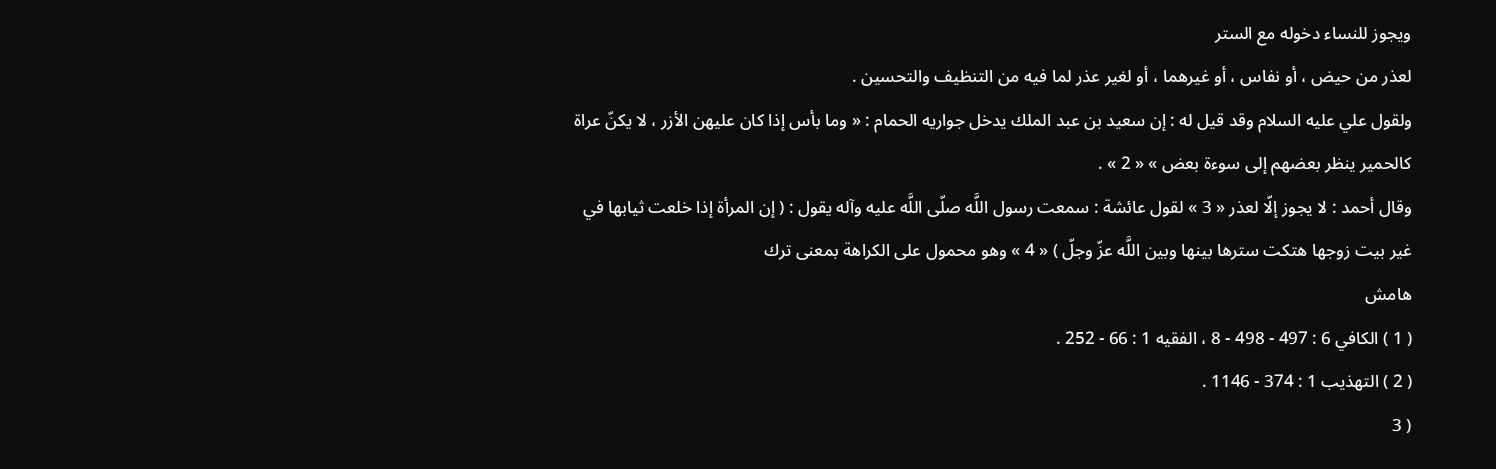ويجوز للنساء دخوله مع الستر
لعذر من حيض ، أو نفاس ، أو غيرهما ، أو لغير عذر لما فيه من التنظيف والتحسين .
ولقول علي عليه السلام وقد قيل له : إن سعيد بن عبد الملك يدخل جواريه الحمام : « وما بأس إذا كان عليهن الأزر ، لا يكنّ عراة كالحمير ينظر بعضهم إلى سوءة بعض » « 2 » .
وقال أحمد : لا يجوز إلّا لعذر « 3 » لقول عائشة : سمعت رسول اللَّه صلّى اللَّه عليه وآله يقول : ( إن المرأة إذا خلعت ثيابها في غير بيت زوجها هتكت سترها بينها وبين اللَّه عزّ وجلّ ) « 4 » وهو محمول على الكراهة بمعنى ترك
هامش
( 1 ) الكافي 6 : 497 - 498 - 8 ، الفقيه 1 : 66 - 252 .
( 2 ) التهذيب 1 : 374 - 1146 .
( 3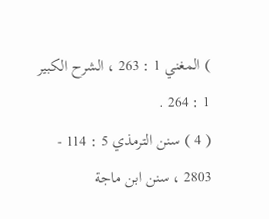) المغني 1 : 263 ، الشرح الكبير 1 : 264 .
( 4 ) سنن الترمذي 5 : 114 - 2803 ، سنن ابن ماجة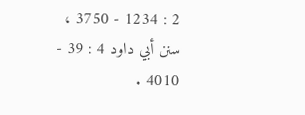2 : 1234 - 3750 ، سنن أبي داود 4 : 39 - 4010 .